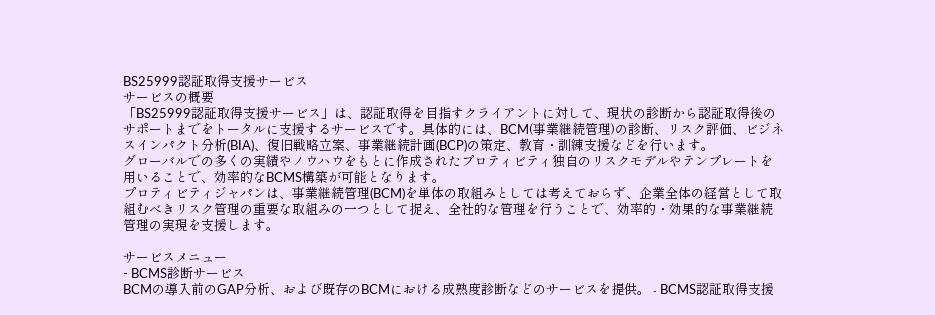BS25999認証取得支援サービス
サービスの概要
「BS25999認証取得支援サービス」は、認証取得を目指すクライアントに対して、現状の診断から認証取得後のサポートまでをトータルに支援するサービスです。具体的には、BCM(事業継続管理)の診断、リスク評価、ビジネスインパクト分析(BIA)、復旧戦略立案、事業継続計画(BCP)の策定、教育・訓練支援などを行います。
グローバルでの多くの実績やノウハウをもとに作成されたプロティビティ独自のリスクモデルやテンプレートを用いることで、効率的なBCMS構築が可能となります。
プロティビティジャパンは、事業継続管理(BCM)を単体の取組みとしては考えておらず、企業全体の経営として取組むべきリスク管理の重要な取組みの一つとして捉え、全社的な管理を行うことで、効率的・効果的な事業継続管理の実現を支援します。

サービスメニュー
- BCMS診断サービス
BCMの導入前のGAP分析、および既存のBCMにおける成熟度診断などのサービスを提供。 - BCMS認証取得支援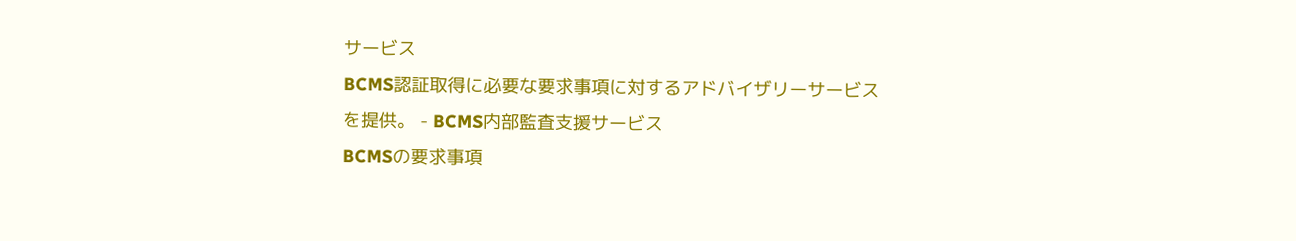サービス
BCMS認証取得に必要な要求事項に対するアドバイザリーサービスを提供。 - BCMS内部監査支援サービス
BCMSの要求事項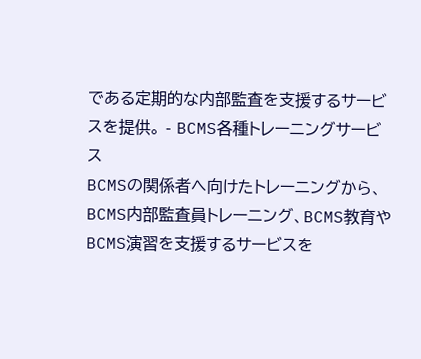である定期的な内部監査を支援するサービスを提供。 - BCMS各種トレーニングサービス
BCMSの関係者へ向けたトレーニングから、BCMS内部監査員トレーニング、BCMS教育やBCMS演習を支援するサービスを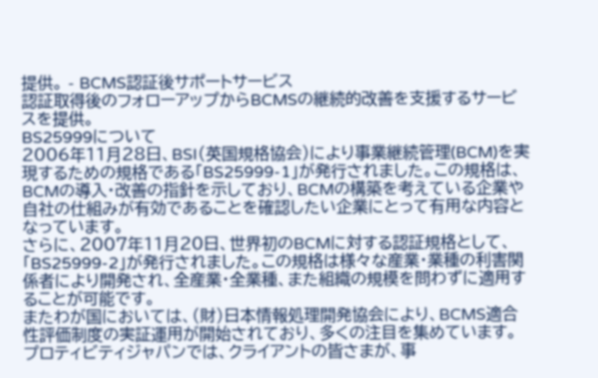提供。 - BCMS認証後サポートサービス
認証取得後のフォローアップからBCMSの継続的改善を支援するサービスを提供。
BS25999について
2006年11月28日、BSI(英国規格協会)により事業継続管理(BCM)を実現するための規格である「BS25999-1」が発行されました。この規格は、BCMの導入・改善の指針を示しており、BCMの構築を考えている企業や自社の仕組みが有効であることを確認したい企業にとって有用な内容となっています。
さらに、2007年11月20日、世界初のBCMに対する認証規格として、「BS25999-2」が発行されました。この規格は様々な産業・業種の利害関係者により開発され、全産業・全業種、また組織の規模を問わずに適用することが可能です。
またわが国においては、(財)日本情報処理開発協会により、BCMS適合性評価制度の実証運用が開始されており、多くの注目を集めています。
プロティビティジャパンでは、クライアントの皆さまが、事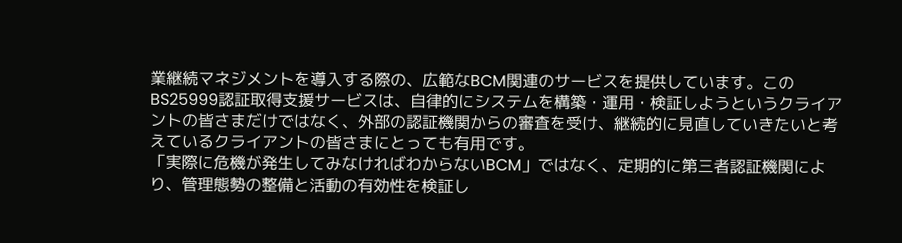業継続マネジメントを導入する際の、広範なBCM関連のサービスを提供しています。このBS25999認証取得支援サービスは、自律的にシステムを構築・運用・検証しようというクライアントの皆さまだけではなく、外部の認証機関からの審査を受け、継続的に見直していきたいと考えているクライアントの皆さまにとっても有用です。
「実際に危機が発生してみなければわからないBCM」ではなく、定期的に第三者認証機関により、管理態勢の整備と活動の有効性を検証し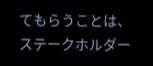てもらうことは、ステークホルダー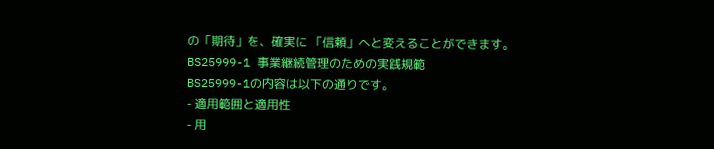の「期待」を、確実に 「信頼」へと変えることができます。
BS25999-1 事業継続管理のための実践規範
BS25999-1の内容は以下の通りです。
- 適用範囲と適用性
- 用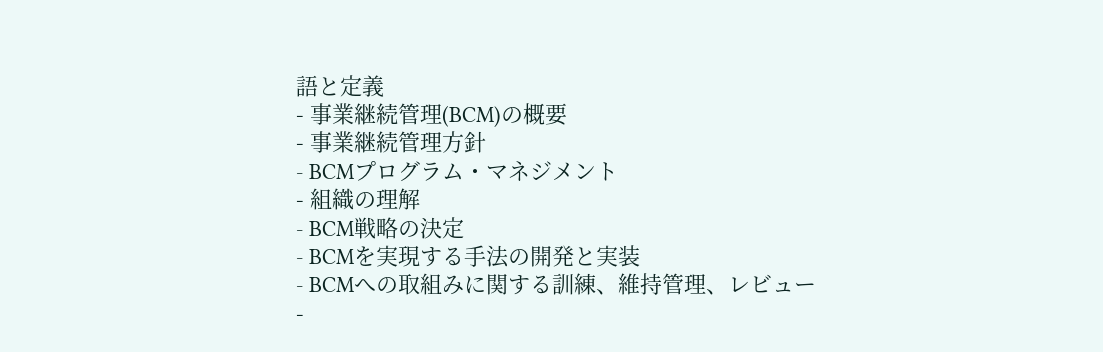語と定義
- 事業継続管理(BCM)の概要
- 事業継続管理方針
- BCMプログラム・マネジメント
- 組織の理解
- BCM戦略の決定
- BCMを実現する手法の開発と実装
- BCMへの取組みに関する訓練、維持管理、レビュー
-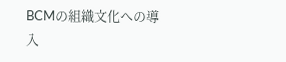BCMの組織文化への導入